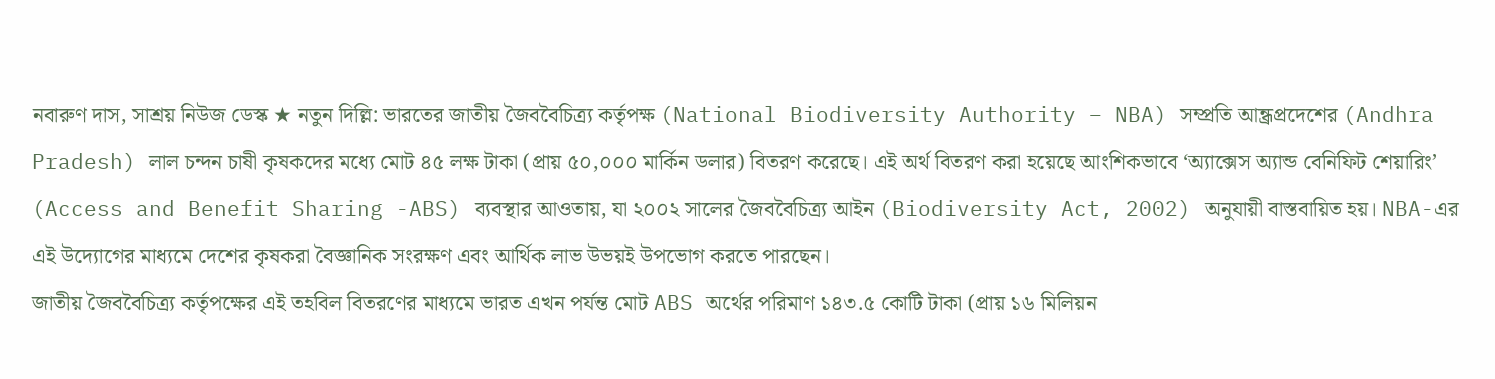নবারুণ দাস, সাশ্রয় নিউজ ডেস্ক ★ নতুন দিল্লি: ভারতের জাতীয় জৈববৈচিত্র্য কর্তৃপক্ষ (National Biodiversity Authority – NBA) সম্প্রতি আন্ধ্রপ্রদেশের (Andhra Pradesh) লাল চন্দন চাষী কৃষকদের মধ্যে মোট ৪৫ লক্ষ টাকা (প্রায় ৫০,০০০ মার্কিন ডলার) বিতরণ করেছে। এই অর্থ বিতরণ করা হয়েছে আংশিকভাবে ‘অ্যাক্সেস অ্যান্ড বেনিফিট শেয়ারিং’ (Access and Benefit Sharing -ABS) ব্যবস্থার আওতায়, যা ২০০২ সালের জৈববৈচিত্র্য আইন (Biodiversity Act, 2002) অনুযায়ী বাস্তবায়িত হয়। NBA-এর এই উদ্যোগের মাধ্যমে দেশের কৃষকরা বৈজ্ঞানিক সংরক্ষণ এবং আর্থিক লাভ উভয়ই উপভোগ করতে পারছেন।
জাতীয় জৈববৈচিত্র্য কর্তৃপক্ষের এই তহবিল বিতরণের মাধ্যমে ভারত এখন পর্যন্ত মোট ABS অর্থের পরিমাণ ১৪৩.৫ কোটি টাকা (প্রায় ১৬ মিলিয়ন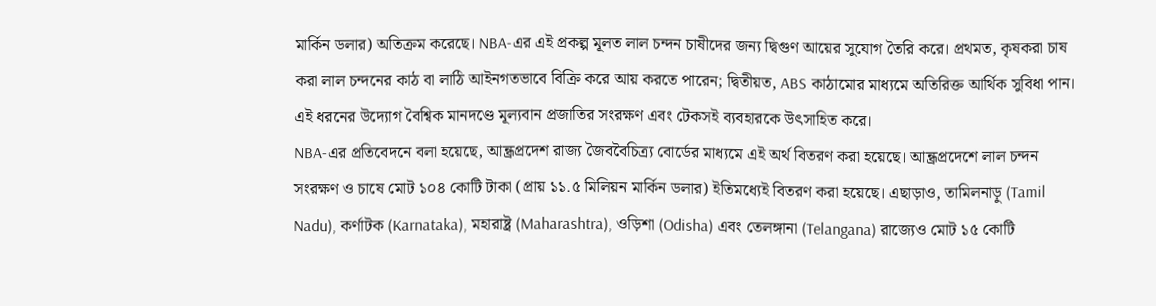মার্কিন ডলার) অতিক্রম করেছে। NBA-এর এই প্রকল্প মূলত লাল চন্দন চাষীদের জন্য দ্বিগুণ আয়ের সুযোগ তৈরি করে। প্রথমত, কৃষকরা চাষ করা লাল চন্দনের কাঠ বা লাঠি আইনগতভাবে বিক্রি করে আয় করতে পারেন; দ্বিতীয়ত, ABS কাঠামোর মাধ্যমে অতিরিক্ত আর্থিক সুবিধা পান। এই ধরনের উদ্যোগ বৈশ্বিক মানদণ্ডে মূল্যবান প্রজাতির সংরক্ষণ এবং টেকসই ব্যবহারকে উৎসাহিত করে।
NBA-এর প্রতিবেদনে বলা হয়েছে, আন্ধ্রপ্রদেশ রাজ্য জৈববৈচিত্র্য বোর্ডের মাধ্যমে এই অর্থ বিতরণ করা হয়েছে। আন্ধ্রপ্রদেশে লাল চন্দন সংরক্ষণ ও চাষে মোট ১০৪ কোটি টাকা (প্রায় ১১.৫ মিলিয়ন মার্কিন ডলার) ইতিমধ্যেই বিতরণ করা হয়েছে। এছাড়াও, তামিলনাড়ু (Tamil Nadu), কর্ণাটক (Karnataka), মহারাষ্ট্র (Maharashtra), ওড়িশা (Odisha) এবং তেলঙ্গানা (Telangana) রাজ্যেও মোট ১৫ কোটি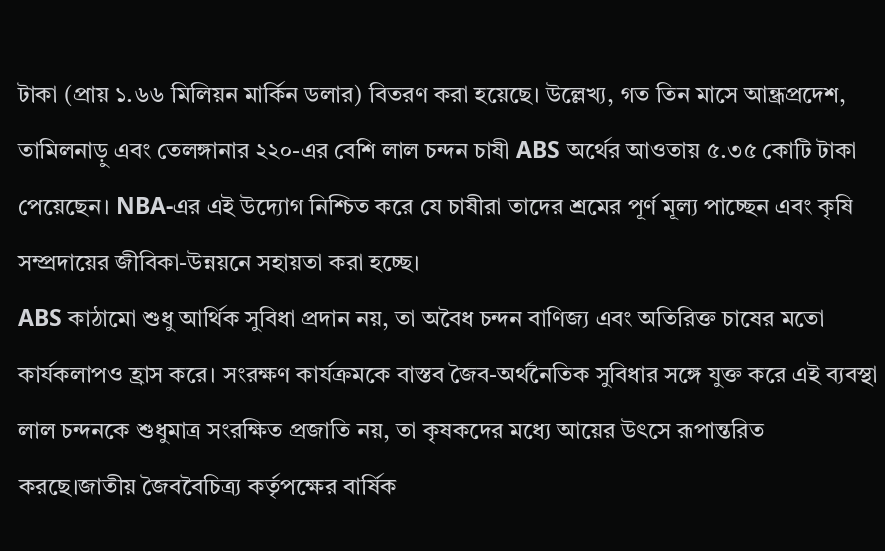টাকা (প্রায় ১.৬৬ মিলিয়ন মার্কিন ডলার) বিতরণ করা হয়েছে। উল্লেখ্য, গত তিন মাসে আন্ধ্রপ্রদেশ, তামিলনাড়ু এবং তেলঙ্গানার ২২০-এর বেশি লাল চন্দন চাষী ABS অর্থের আওতায় ৫.৩৫ কোটি টাকা পেয়েছেন। NBA-এর এই উদ্যোগ নিশ্চিত করে যে চাষীরা তাদের শ্রমের পূর্ণ মূল্য পাচ্ছেন এবং কৃষি সম্প্রদায়ের জীবিকা-উন্নয়নে সহায়তা করা হচ্ছে।
ABS কাঠামো শুধু আর্থিক সুবিধা প্রদান নয়, তা অবৈধ চন্দন বাণিজ্য এবং অতিরিক্ত চাষের মতো কার্যকলাপও হ্রাস করে। সংরক্ষণ কার্যক্রমকে বাস্তব জৈব-অর্থনৈতিক সুবিধার সঙ্গে যুক্ত করে এই ব্যবস্থা লাল চন্দনকে শুধুমাত্র সংরক্ষিত প্রজাতি নয়, তা কৃষকদের মধ্যে আয়ের উৎসে রূপান্তরিত করছে।জাতীয় জৈববৈচিত্র্য কর্তৃপক্ষের বার্ষিক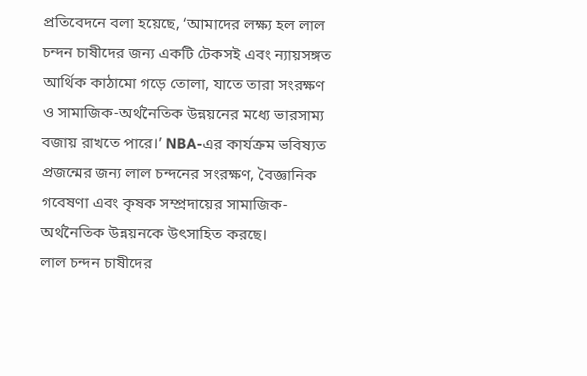প্রতিবেদনে বলা হয়েছে, ‘আমাদের লক্ষ্য হল লাল চন্দন চাষীদের জন্য একটি টেকসই এবং ন্যায়সঙ্গত আর্থিক কাঠামো গড়ে তোলা, যাতে তারা সংরক্ষণ ও সামাজিক-অর্থনৈতিক উন্নয়নের মধ্যে ভারসাম্য বজায় রাখতে পারে।’ NBA-এর কার্যক্রম ভবিষ্যত প্রজন্মের জন্য লাল চন্দনের সংরক্ষণ, বৈজ্ঞানিক গবেষণা এবং কৃষক সম্প্রদায়ের সামাজিক-অর্থনৈতিক উন্নয়নকে উৎসাহিত করছে।
লাল চন্দন চাষীদের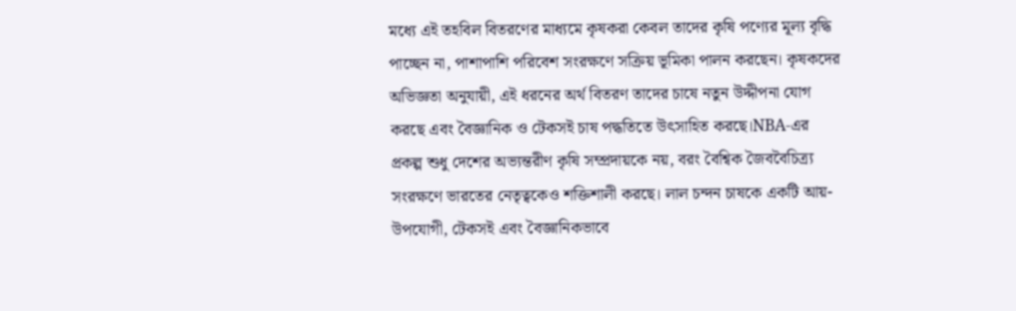মধ্যে এই তহবিল বিতরণের মাধ্যমে কৃষকরা কেবল তাদের কৃষি পণ্যের মূল্য বৃদ্ধি পাচ্ছেন না, পাশাপাশি পরিবেশ সংরক্ষণে সক্রিয় ভূমিকা পালন করছেন। কৃষকদের অভিজ্ঞতা অনুযায়ী, এই ধরনের অর্থ বিতরণ তাদের চাষে নতুন উদ্দীপনা যোগ করছে এবং বৈজ্ঞানিক ও টেকসই চাষ পদ্ধতিতে উৎসাহিত করছে।NBA-এর প্রকল্প শুধু দেশের অভ্যন্তরীণ কৃষি সম্প্রদায়কে নয়, বরং বৈশ্বিক জৈববৈচিত্র্য সংরক্ষণে ভারতের নেতৃত্বকেও শক্তিশালী করছে। লাল চন্দন চাষকে একটি আয়-উপযোগী, টেকসই এবং বৈজ্ঞানিকভাবে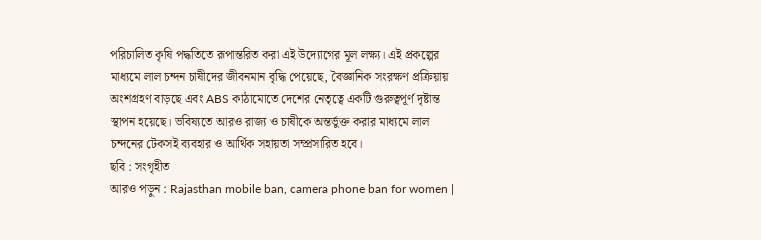পরিচালিত কৃষি পদ্ধতিতে রূপান্তরিত করা এই উদ্যোগের মূল লক্ষ্য। এই প্রকল্পের মাধ্যমে লাল চন্দন চাষীদের জীবনমান বৃদ্ধি পেয়েছে, বৈজ্ঞানিক সংরক্ষণ প্রক্রিয়ায় অংশগ্রহণ বাড়ছে এবং ABS কাঠামোতে দেশের নেতৃত্বে একটি গুরুত্বপূর্ণ দৃষ্টান্ত স্থাপন হয়েছে। ভবিষ্যতে আরও রাজ্য ও চাষীকে অন্তর্ভুক্ত করার মাধ্যমে লাল চন্দনের টেকসই ব্যবহার ও আর্থিক সহায়তা সম্প্রসারিত হবে।
ছবি : সংগৃহীত
আরও পড়ুন : Rajasthan mobile ban, camera phone ban for women |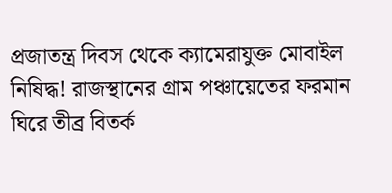প্রজাতন্ত্র দিবস থেকে ক্যামেরাযুক্ত মোবাইল নিষিদ্ধ! রাজস্থানের গ্রাম পঞ্চায়েতের ফরমান ঘিরে তীব্র বিতর্ক